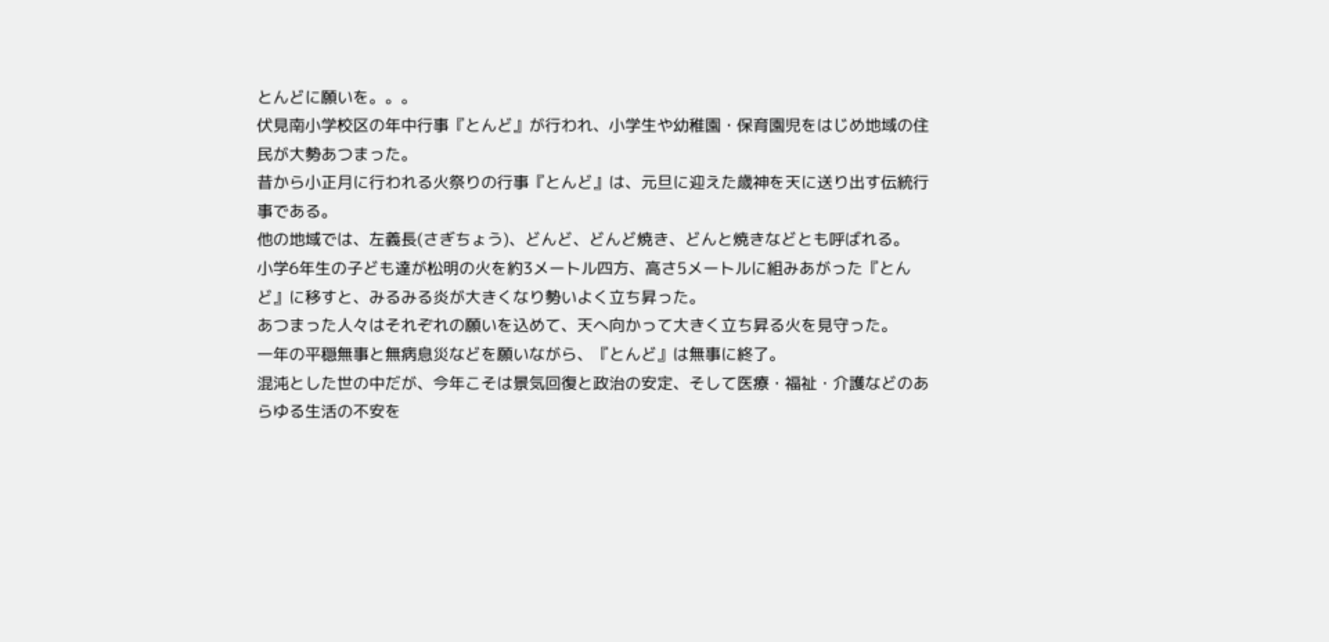とんどに願いを。。。
伏見南小学校区の年中行事『とんど』が行われ、小学生や幼稚園・保育園児をはじめ地域の住民が大勢あつまった。
昔から小正月に行われる火祭りの行事『とんど』は、元旦に迎えた歳神を天に送り出す伝統行事である。
他の地域では、左義長(さぎちょう)、どんど、どんど焼き、どんと焼きなどとも呼ばれる。
小学6年生の子ども達が松明の火を約3メートル四方、高さ5メートルに組みあがった『とんど』に移すと、みるみる炎が大きくなり勢いよく立ち昇った。
あつまった人々はそれぞれの願いを込めて、天へ向かって大きく立ち昇る火を見守った。
一年の平穏無事と無病息災などを願いながら、『とんど』は無事に終了。
混沌とした世の中だが、今年こそは景気回復と政治の安定、そして医療・福祉・介護などのあらゆる生活の不安を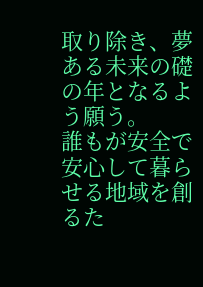取り除き、夢ある未来の礎の年となるよう願う。
誰もが安全で安心して暮らせる地域を創るた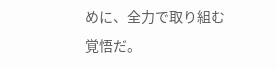めに、全力で取り組む覚悟だ。